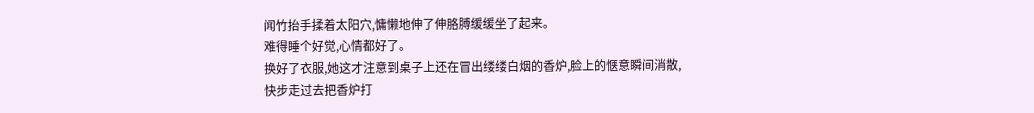闻竹抬手揉着太阳穴,慵懒地伸了伸胳膊缓缓坐了起来。
难得睡个好觉,心情都好了。
换好了衣服,她这才注意到桌子上还在冒出缕缕白烟的香炉,脸上的惬意瞬间消散,快步走过去把香炉打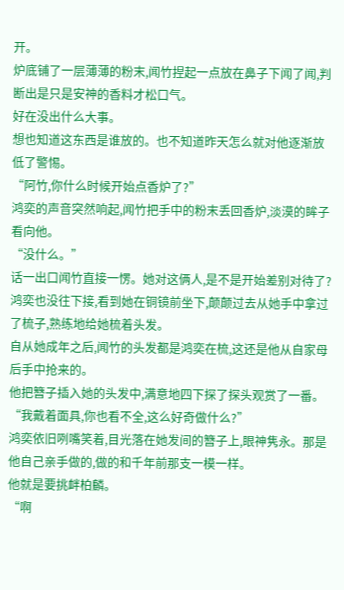开。
炉底铺了一层薄薄的粉末,闻竹捏起一点放在鼻子下闻了闻,判断出是只是安神的香料才松口气。
好在没出什么大事。
想也知道这东西是谁放的。也不知道昨天怎么就对他逐渐放低了警惕。
“阿竹,你什么时候开始点香炉了?”
鸿奕的声音突然响起,闻竹把手中的粉末丢回香炉,淡漠的眸子看向他。
“没什么。”
话一出口闻竹直接一愣。她对这俩人,是不是开始差别对待了?
鸿奕也没往下接,看到她在铜镜前坐下,颠颠过去从她手中拿过了梳子,熟练地给她梳着头发。
自从她成年之后,闻竹的头发都是鸿奕在梳,这还是他从自家母后手中抢来的。
他把簪子插入她的头发中,满意地四下探了探头观赏了一番。
“我戴着面具,你也看不全,这么好奇做什么?”
鸿奕依旧咧嘴笑着,目光落在她发间的簪子上,眼神隽永。那是他自己亲手做的,做的和千年前那支一模一样。
他就是要挑衅柏麟。
“啊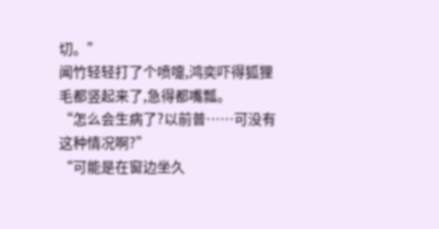切。”
闻竹轻轻打了个喷嚏,鸿奕吓得狐狸毛都竖起来了,急得都嘴瓢。
“怎么会生病了?以前普……可没有这种情况啊?”
“可能是在窗边坐久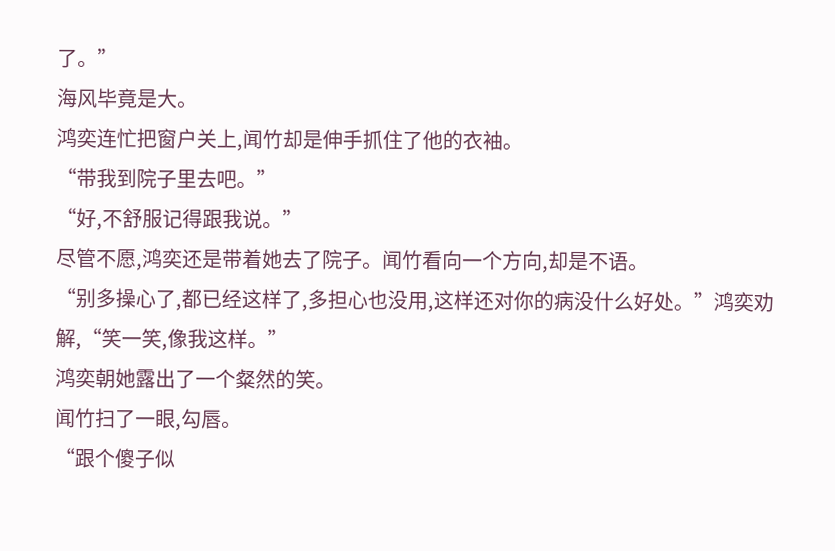了。”
海风毕竟是大。
鸿奕连忙把窗户关上,闻竹却是伸手抓住了他的衣袖。
“带我到院子里去吧。”
“好,不舒服记得跟我说。”
尽管不愿,鸿奕还是带着她去了院子。闻竹看向一个方向,却是不语。
“别多操心了,都已经这样了,多担心也没用,这样还对你的病没什么好处。”鸿奕劝解,“笑一笑,像我这样。”
鸿奕朝她露出了一个粲然的笑。
闻竹扫了一眼,勾唇。
“跟个傻子似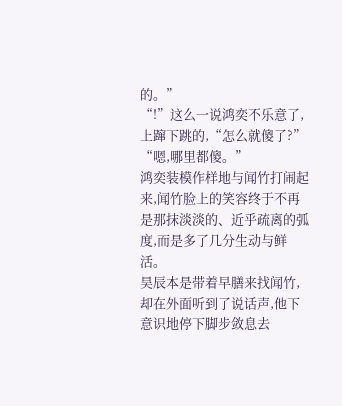的。”
“!”这么一说鸿奕不乐意了,上蹿下跳的,“怎么就傻了?”
“嗯,哪里都傻。”
鸿奕装模作样地与闻竹打闹起来,闻竹脸上的笑容终于不再是那抹淡淡的、近乎疏离的弧度,而是多了几分生动与鲜活。
昊辰本是带着早膳来找闻竹,却在外面听到了说话声,他下意识地停下脚步敛息去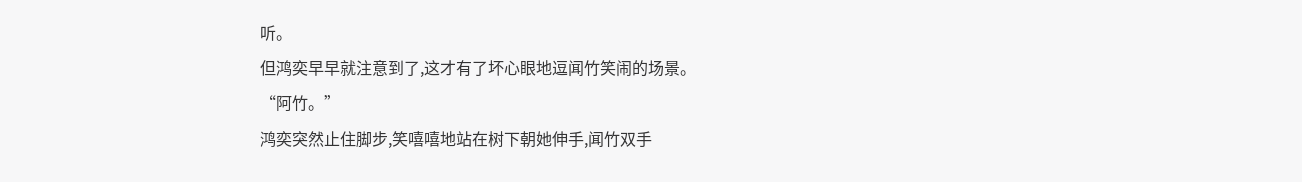听。
但鸿奕早早就注意到了,这才有了坏心眼地逗闻竹笑闹的场景。
“阿竹。”
鸿奕突然止住脚步,笑嘻嘻地站在树下朝她伸手,闻竹双手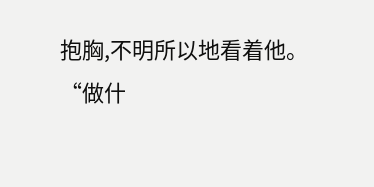抱胸,不明所以地看着他。
“做什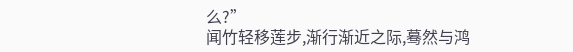么?”
闻竹轻移莲步,渐行渐近之际,蓦然与鸿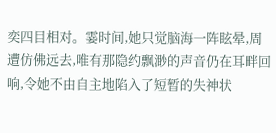奕四目相对。霎时间,她只觉脑海一阵眩晕,周遭仿佛远去,唯有那隐约飘渺的声音仍在耳畔回响,令她不由自主地陷入了短暂的失神状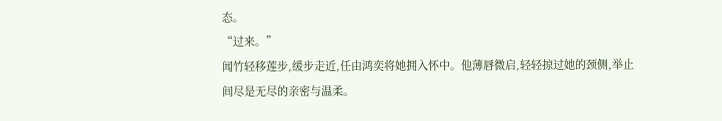态。
“过来。”
闻竹轻移莲步,缓步走近,任由鸿奕将她拥入怀中。他薄唇微启,轻轻掠过她的颈侧,举止间尽是无尽的亲密与温柔。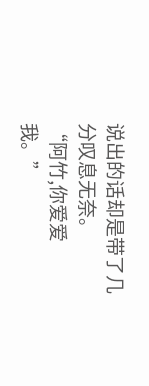说出的话却是带了几分叹息无奈。
“阿竹,你爱爱我。”